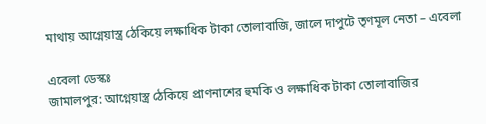মাথায় আগ্নেয়াস্ত্র ঠেকিয়ে লক্ষাধিক টাকা তোলাবাজি, জালে দাপুটে তৃণমূল নেতা – এবেলা

এবেলা ডেস্কঃ
জামালপুর: আগ্নেয়াস্ত্র ঠেকিয়ে প্রাণনাশের হুমকি ও লক্ষাধিক টাকা তোলাবাজির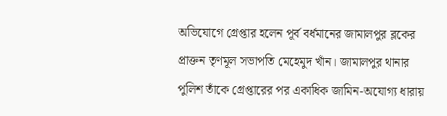অভিযোগে গ্রেপ্তার হলেন পূর্ব বর্ধমানের জামালপুর ব্লকের প্রাক্তন তৃণমূল সভাপতি মেহেমুদ খাঁন। জামালপুর থানার পুলিশ তাঁকে গ্রেপ্তারের পর একাধিক জামিন-অযোগ্য ধারায়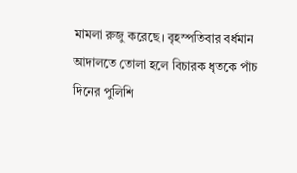মামলা রুজু করেছে। বৃহস্পতিবার বর্ধমান আদালতে তোলা হলে বিচারক ধৃতকে পাঁচ দিনের পুলিশি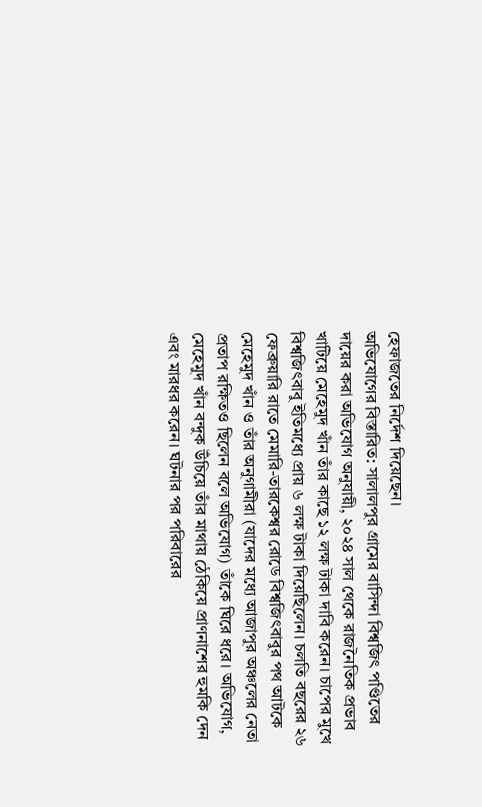হেফাজতের নির্দেশ দিয়েছেন।
অভিযোগের বিস্তারিত: সালালপুর গ্রামের বাসিন্দা বিশ্বজিৎ পণ্ডিতের দায়ের করা অভিযোগ অনুযায়ী, ২০২৪ সাল থেকে রাজনৈতিক প্রভাব খাটিয়ে মেহেমুদ খাঁন তাঁর কাছে ১২ লক্ষ টাকা দাবি করেন। চাপের মুখে বিশ্বজিৎবাবু ইতিমধ্যে প্রায় ৬ লক্ষ টাকা দিয়েছিলেন। চলতি বছরের ২৬ ফেব্রুয়ারি রাতে মেমারি-তারকেশ্বর রোডে বিশ্বজিৎবাবুর পথ আটকে মেহেমুদ খাঁন ও তাঁর অনুগামীরা (যাদের মধ্যে আজাপুর অঞ্চলের নেতা প্রতাপ রক্ষিতও ছিলেন বলে অভিযোগ) তাঁকে ঘিরে ধরে। অভিযোগ, মেহেমুদ খাঁন বন্দুক উঁচিয়ে তাঁর মাথায় ঠেকিয়ে প্রাণনাশের হুমকি দেন এবং মারধর করেন। ঘটনার পর পরিবারের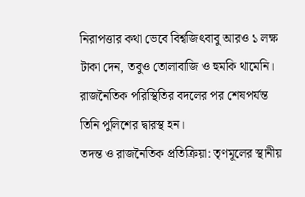নিরাপত্তার কথা ভেবে বিশ্বজিৎবাবু আরও ১ লক্ষ টাকা দেন, তবুও তোলাবাজি ও হুমকি থামেনি। রাজনৈতিক পরিস্থিতির বদলের পর শেষপর্যন্ত তিনি পুলিশের দ্বারস্থ হন।
তদন্ত ও রাজনৈতিক প্রতিক্রিয়া: তৃণমূলের স্থানীয়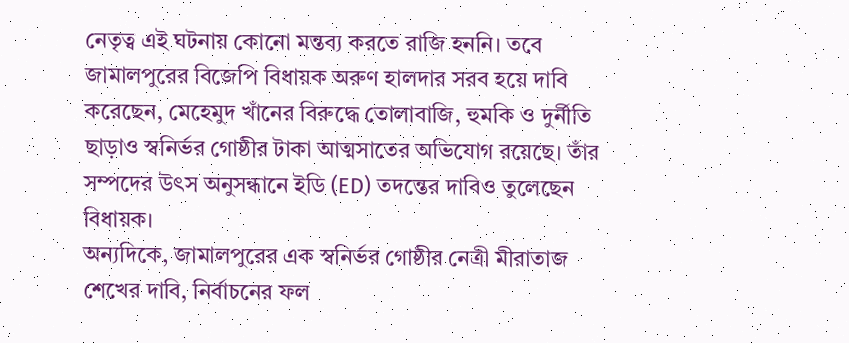নেতৃত্ব এই ঘটনায় কোনো মন্তব্য করতে রাজি হননি। তবে জামালপুরের বিজেপি বিধায়ক অরুণ হালদার সরব হয়ে দাবি করেছেন, মেহেমুদ খাঁনের বিরুদ্ধে তোলাবাজি, হুমকি ও দুর্নীতি ছাড়াও স্বনির্ভর গোষ্ঠীর টাকা আত্মসাতের অভিযোগ রয়েছে। তাঁর সম্পদের উৎস অনুসন্ধানে ইডি (ED) তদন্তের দাবিও তুলেছেন বিধায়ক।
অন্যদিকে, জামালপুরের এক স্বনির্ভর গোষ্ঠীর নেত্রী মীরাতাজ শেখের দাবি, নির্বাচনের ফল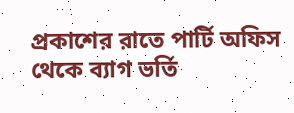প্রকাশের রাতে পার্টি অফিস থেকে ব্যাগ ভর্তি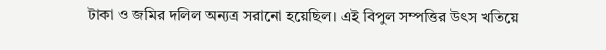টাকা ও জমির দলিল অন্যত্র সরানো হয়েছিল। এই বিপুল সম্পত্তির উৎস খতিয়ে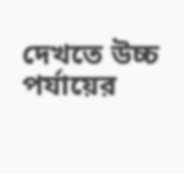দেখতে উচ্চ পর্যায়ের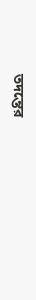তদন্তের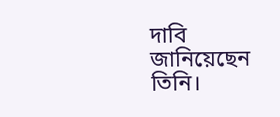দাবি জানিয়েছেন তিনি।